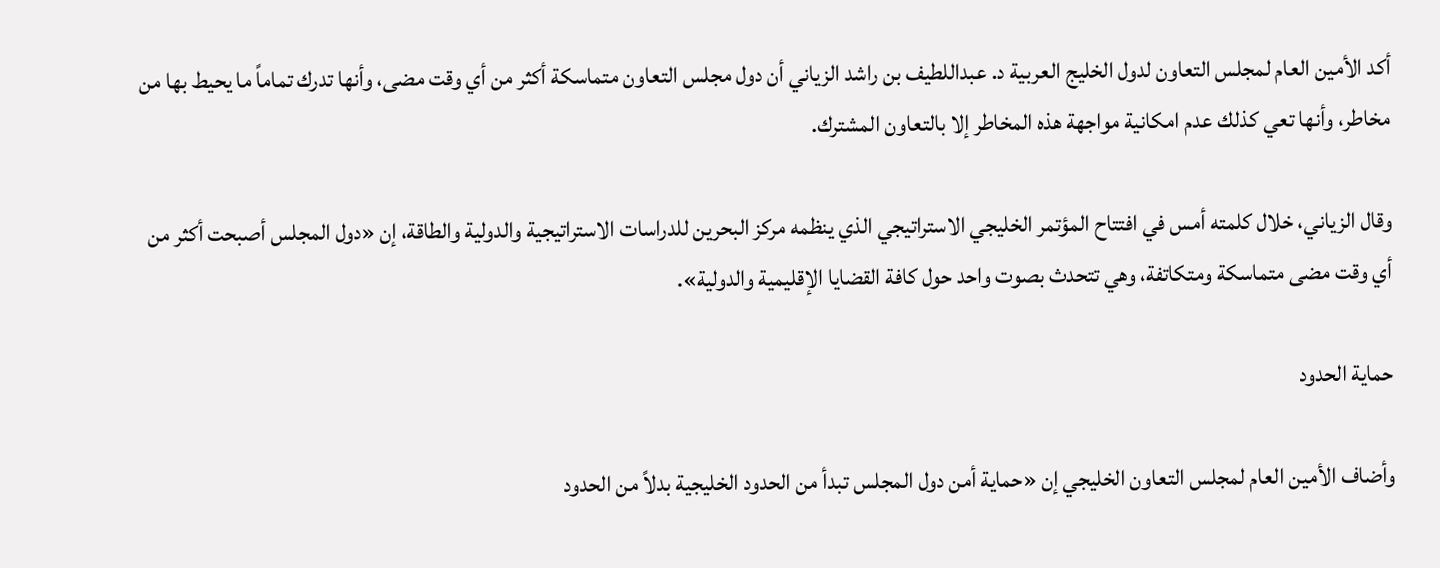أكد الأمين العام لمجلس التعاون لدول الخليج العربية د. عبداللطيف بن راشد الزياني أن دول مجلس التعاون متماسكة أكثر من أي وقت مضى، وأنها تدرك تماماً ما يحيط بها من مخاطر، وأنها تعي كذلك عدم امكانية مواجهة هذه المخاطر إلا بالتعاون المشترك.

وقال الزياني، خلال كلمته أمس في افتتاح المؤتمر الخليجي الاستراتيجي الذي ينظمه مركز البحرين للدراسات الاستراتيجية والدولية والطاقة، إن «دول المجلس أصبحت أكثر من أي وقت مضى متماسكة ومتكاتفة، وهي تتحدث بصوت واحد حول كافة القضايا الإقليمية والدولية».

حماية الحدود

وأضاف الأمين العام لمجلس التعاون الخليجي إن «حماية أمن دول المجلس تبدأ من الحدود الخليجية بدلاً من الحدود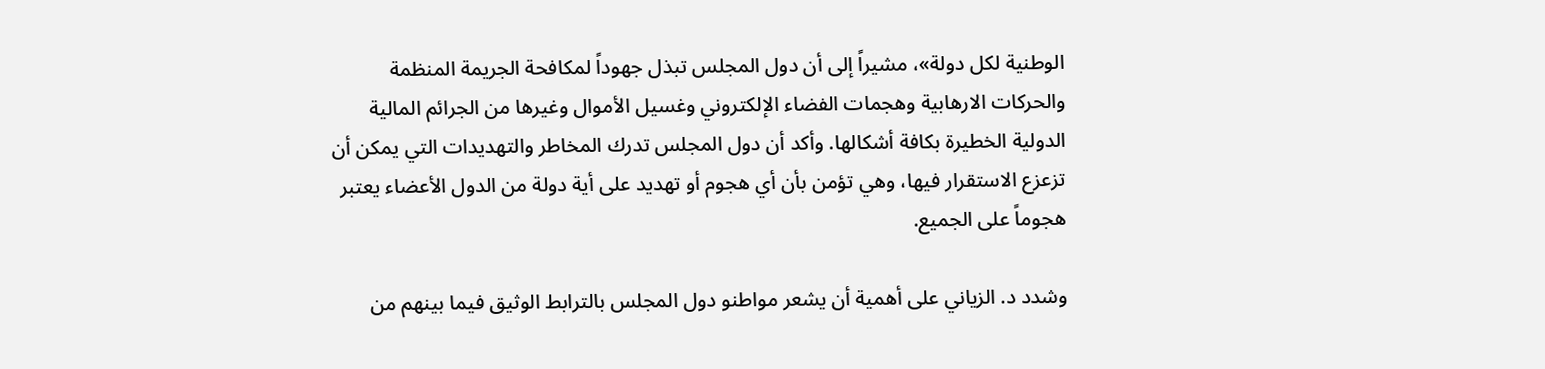الوطنية لكل دولة»، مشيراً إلى أن دول المجلس تبذل جهوداً لمكافحة الجريمة المنظمة والحركات الارهابية وهجمات الفضاء الإلكتروني وغسيل الأموال وغيرها من الجرائم المالية الدولية الخطيرة بكافة أشكالها. وأكد أن دول المجلس تدرك المخاطر والتهديدات التي يمكن أن تزعزع الاستقرار فيها، وهي تؤمن بأن أي هجوم أو تهديد على أية دولة من الدول الأعضاء يعتبر هجوماً على الجميع.

وشدد د. الزياني على أهمية أن يشعر مواطنو دول المجلس بالترابط الوثيق فيما بينهم من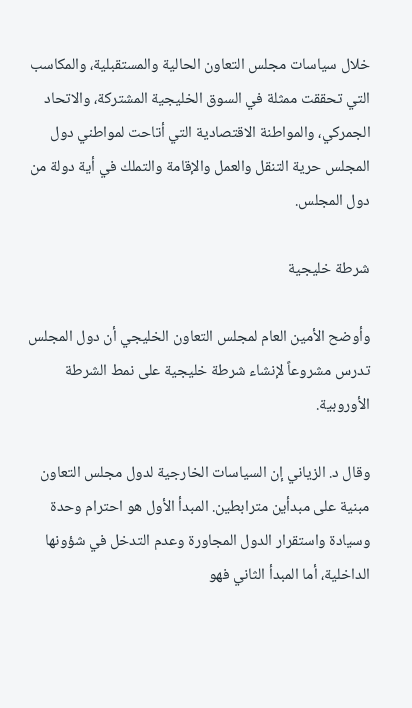خلال سياسات مجلس التعاون الحالية والمستقبلية، والمكاسب التي تحققت ممثلة في السوق الخليجية المشتركة، والاتحاد الجمركي، والمواطنة الاقتصادية التي أتاحت لمواطني دول المجلس حرية التنقل والعمل والإقامة والتملك في أية دولة من دول المجلس.

شرطة خليجية

وأوضح الأمين العام لمجلس التعاون الخليجي أن دول المجلس تدرس مشروعاً لإنشاء شرطة خليجية على نمط الشرطة الأوروبية.

وقال د. الزياني إن السياسات الخارجية لدول مجلس التعاون مبنية على مبدأين مترابطين. المبدأ الأول هو احترام وحدة وسيادة واستقرار الدول المجاورة وعدم التدخل في شؤونها الداخلية، أما المبدأ الثاني فهو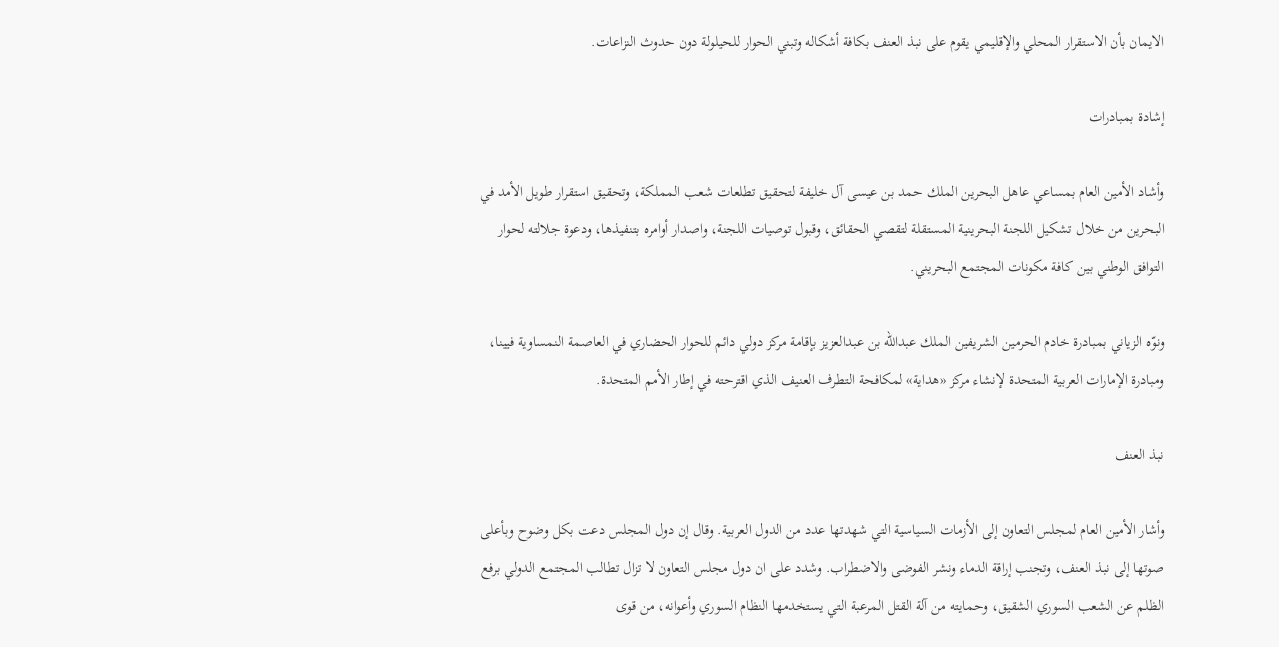الايمان بأن الاستقرار المحلي والإقليمي يقوم على نبذ العنف بكافة أشكاله وتبني الحوار للحيلولة دون حدوث النزاعات.

إشادة بمبادرات

وأشاد الأمين العام بمساعي عاهل البحرين الملك حمد بن عيسى آل خليفة لتحقيق تطلعات شعب المملكة، وتحقيق استقرار طويل الأمد في البحرين من خلال تشكيل اللجنة البحرينية المستقلة لتقصي الحقائق، وقبول توصيات اللجنة، واصدار أوامره بتنفيذها، ودعوة جلالته لحوار التوافق الوطني بين كافة مكونات المجتمع البحريني.

ونوّه الزياني بمبادرة خادم الحرمين الشريفين الملك عبدالله بن عبدالعزيز بإقامة مركز دولي دائم للحوار الحضاري في العاصمة النمساوية فيينا، ومبادرة الإمارات العربية المتحدة لإنشاء مركز «هداية» لمكافحة التطرف العنيف الذي اقترحته في إطار الأمم المتحدة.

نبذ العنف

وأشار الأمين العام لمجلس التعاون إلى الأزمات السياسية التي شهدتها عدد من الدول العربية. وقال إن دول المجلس دعت بكل وضوح وبأعلى صوتها إلى نبذ العنف، وتجنب إراقة الدماء ونشر الفوضى والاضطراب. وشدد على ان دول مجلس التعاون لا تزال تطالب المجتمع الدولي برفع الظلم عن الشعب السوري الشقيق، وحمايته من آلة القتل المرعبة التي يستخدمها النظام السوري وأعوانه، من قوى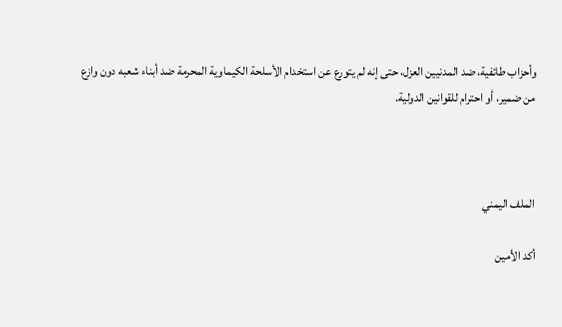وأحزاب طائفية، ضد المدنيين العزل، حتى إنه لم يتورع عن استخدام الأسلحة الكيماوية المحرمة ضد أبناء شعبه دون وازع من ضمير، أو احترام للقوانين الدولية.



الملف اليمني

أكد الأمين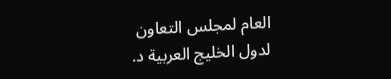العام لمجلس التعاون لدول الخليج العربية د.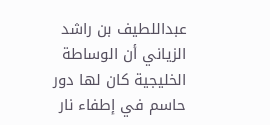عبداللطيف بن راشد الزياني أن الوساطة الخليجية كان لها دور حاسم في إطفاء نار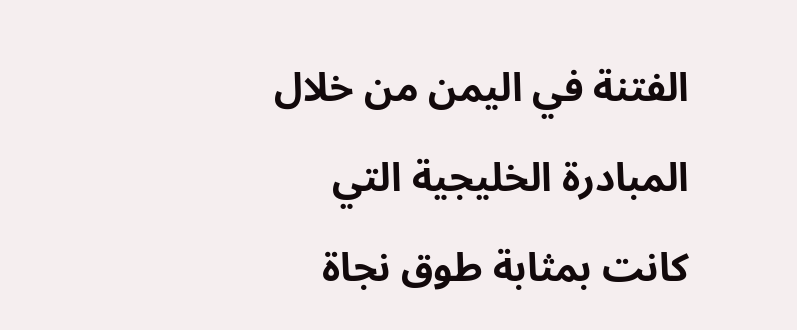الفتنة في اليمن من خلال المبادرة الخليجية التي كانت بمثابة طوق نجاة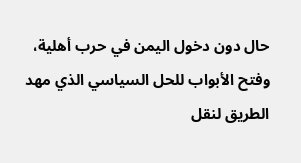حال دون دخول اليمن في حرب أهلية، وفتح الأبواب للحل السياسي الذي مهد الطريق لنقل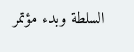السلطة وبدء مؤتمر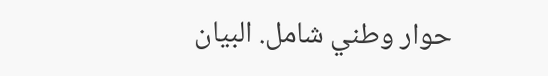حوار وطني شامل. البيان